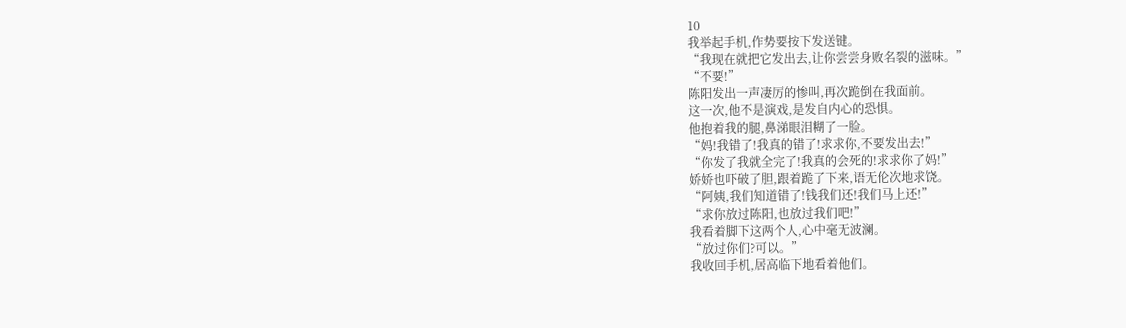10
我举起手机,作势要按下发送键。
“我现在就把它发出去,让你尝尝身败名裂的滋味。”
“不要!”
陈阳发出一声凄厉的惨叫,再次跪倒在我面前。
这一次,他不是演戏,是发自内心的恐惧。
他抱着我的腿,鼻涕眼泪糊了一脸。
“妈!我错了!我真的错了!求求你,不要发出去!”
“你发了我就全完了!我真的会死的!求求你了妈!”
娇娇也吓破了胆,跟着跪了下来,语无伦次地求饶。
“阿姨,我们知道错了!钱我们还!我们马上还!”
“求你放过陈阳,也放过我们吧!”
我看着脚下这两个人,心中毫无波澜。
“放过你们?可以。”
我收回手机,居高临下地看着他们。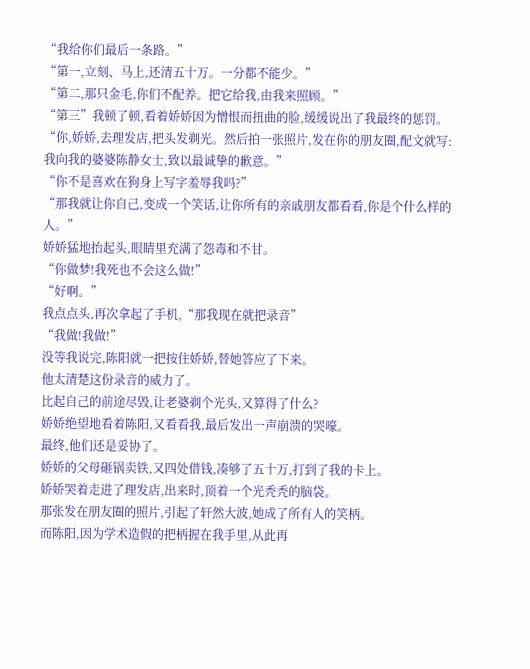“我给你们最后一条路。”
“第一,立刻、马上,还清五十万。一分都不能少。”
“第二,那只金毛,你们不配养。把它给我,由我来照顾。”
“第三”我顿了顿,看着娇娇因为憎恨而扭曲的脸,缓缓说出了我最终的惩罚。
“你,娇娇,去理发店,把头发剃光。然后拍一张照片,发在你的朋友圈,配文就写:我向我的婆婆陈静女士,致以最诚挚的歉意。”
“你不是喜欢在狗身上写字羞辱我吗?”
“那我就让你自己,变成一个笑话,让你所有的亲戚朋友都看看,你是个什么样的人。”
娇娇猛地抬起头,眼睛里充满了怨毒和不甘。
“你做梦!我死也不会这么做!”
“好啊。”
我点点头,再次拿起了手机,“那我现在就把录音”
“我做!我做!”
没等我说完,陈阳就一把按住娇娇,替她答应了下来。
他太清楚这份录音的威力了。
比起自己的前途尽毁,让老婆剃个光头,又算得了什么?
娇娇绝望地看着陈阳,又看看我,最后发出一声崩溃的哭嚎。
最终,他们还是妥协了。
娇娇的父母砸锅卖铁,又四处借钱,凑够了五十万,打到了我的卡上。
娇娇哭着走进了理发店,出来时,顶着一个光秃秃的脑袋。
那张发在朋友圈的照片,引起了轩然大波,她成了所有人的笑柄。
而陈阳,因为学术造假的把柄握在我手里,从此再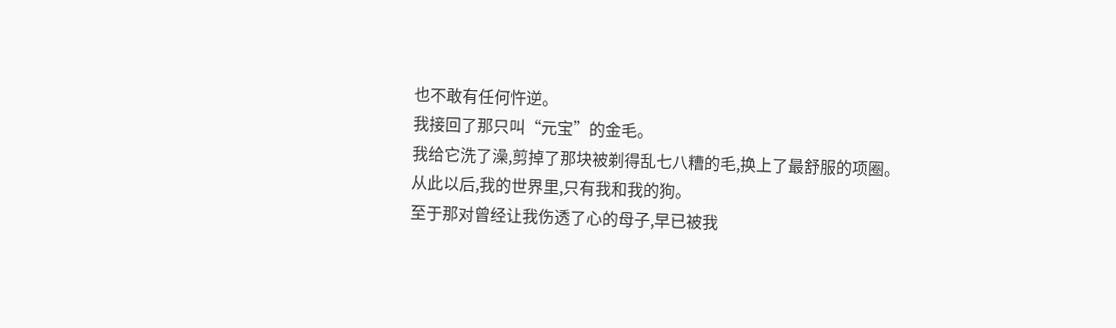也不敢有任何忤逆。
我接回了那只叫“元宝”的金毛。
我给它洗了澡,剪掉了那块被剃得乱七八糟的毛,换上了最舒服的项圈。
从此以后,我的世界里,只有我和我的狗。
至于那对曾经让我伤透了心的母子,早已被我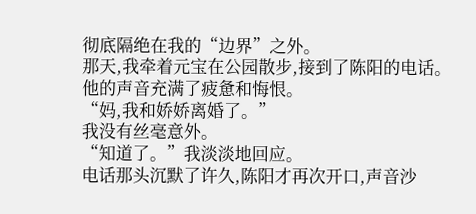彻底隔绝在我的“边界”之外。
那天,我牵着元宝在公园散步,接到了陈阳的电话。
他的声音充满了疲惫和悔恨。
“妈,我和娇娇离婚了。”
我没有丝毫意外。
“知道了。”我淡淡地回应。
电话那头沉默了许久,陈阳才再次开口,声音沙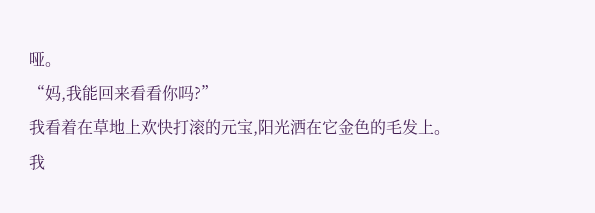哑。
“妈,我能回来看看你吗?”
我看着在草地上欢快打滚的元宝,阳光洒在它金色的毛发上。
我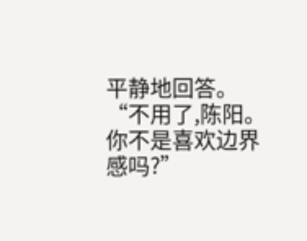平静地回答。
“不用了,陈阳。你不是喜欢边界感吗?”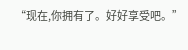“现在,你拥有了。好好享受吧。”